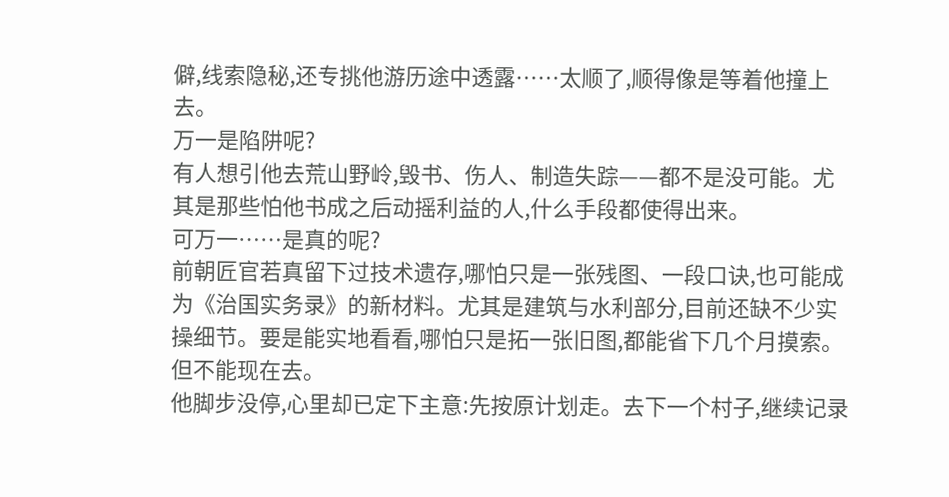僻,线索隐秘,还专挑他游历途中透露……太顺了,顺得像是等着他撞上去。
万一是陷阱呢?
有人想引他去荒山野岭,毁书、伤人、制造失踪——都不是没可能。尤其是那些怕他书成之后动摇利益的人,什么手段都使得出来。
可万一……是真的呢?
前朝匠官若真留下过技术遗存,哪怕只是一张残图、一段口诀,也可能成为《治国实务录》的新材料。尤其是建筑与水利部分,目前还缺不少实操细节。要是能实地看看,哪怕只是拓一张旧图,都能省下几个月摸索。
但不能现在去。
他脚步没停,心里却已定下主意:先按原计划走。去下一个村子,继续记录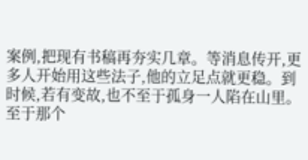案例,把现有书稿再夯实几章。等消息传开,更多人开始用这些法子,他的立足点就更稳。到时候,若有变故,也不至于孤身一人陷在山里。
至于那个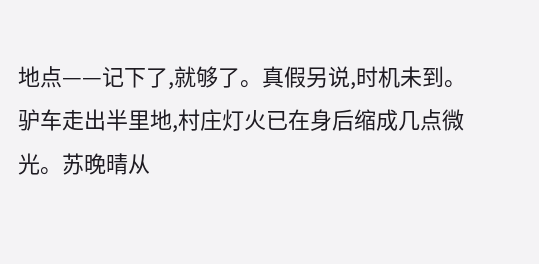地点——记下了,就够了。真假另说,时机未到。
驴车走出半里地,村庄灯火已在身后缩成几点微光。苏晚晴从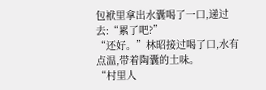包袱里拿出水囊喝了一口,递过去:“累了吧?”
“还好。”林昭接过喝了口,水有点温,带着陶囊的土味。
“村里人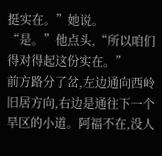挺实在。”她说。
“是。”他点头,“所以咱们得对得起这份实在。”
前方路分了岔,左边通向西岭旧居方向,右边是通往下一个旱区的小道。阿福不在,没人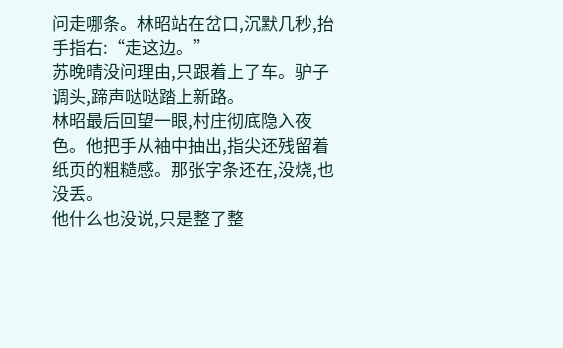问走哪条。林昭站在岔口,沉默几秒,抬手指右:“走这边。”
苏晚晴没问理由,只跟着上了车。驴子调头,蹄声哒哒踏上新路。
林昭最后回望一眼,村庄彻底隐入夜色。他把手从袖中抽出,指尖还残留着纸页的粗糙感。那张字条还在,没烧,也没丢。
他什么也没说,只是整了整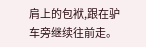肩上的包袱,跟在驴车旁继续往前走。